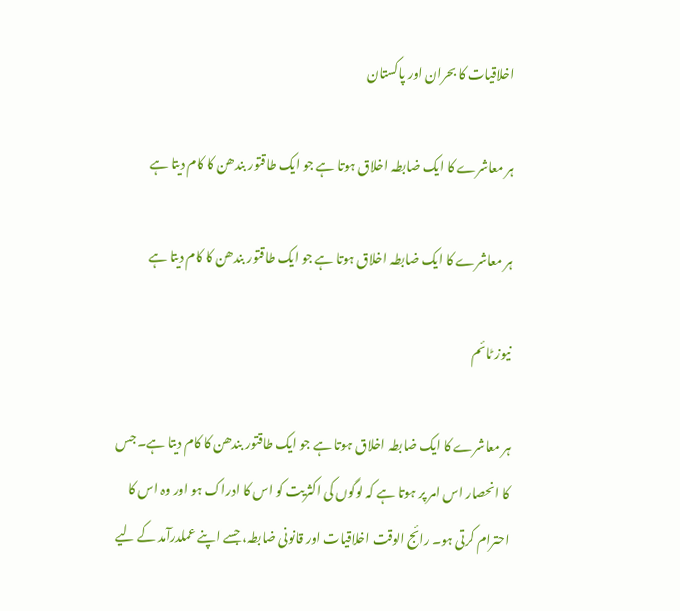اخلاقیات کا بحران اور پاکستان

ہر معاشرے کا ایک ضابطہ اخلاق ہوتا ہے جو ایک طاقتور بندھن کا کام دیتا ہے

ہر معاشرے کا ایک ضابطہ اخلاق ہوتا ہے جو ایک طاقتور بندھن کا کام دیتا ہے

نیوز ٹائم

ہر معاشرے کا ایک ضابطہ اخلاق ہوتا ہے جو ایک طاقتور بندھن کا کام دیتا ہے۔ جس کا انحصار اس امر پر ہوتا ہے کہ لوگوں کی اکثریت کو اس کا ادراک ہو اور وہ اس کا احترام کرتی ہو۔ رائج الوقت اخلاقیات اور قانونی ضابطہ، جسے اپنے عملدرآمد کے لیے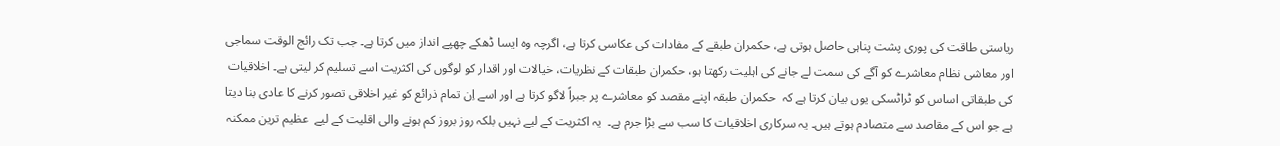ریاستی طاقت کی پوری پشت پناہی حاصل ہوتی ہے، حکمران طبقے کے مفادات کی عکاسی کرتا ہے، اگرچہ وہ ایسا ڈھکے چھپے انداز میں کرتا ہے۔ جب تک رائج الوقت سماجی اور معاشی نظام معاشرے کو آگے کی سمت لے جانے کی اہلیت رکھتا ہو، حکمران طبقات کے نظریات، خیالات اور اقدار کو لوگوں کی اکثریت اسے تسلیم کر لیتی ہے۔ اخلاقیات کی طبقاتی اساس کو ٹراٹسکی یوں بیان کرتا ہے کہ  حکمران طبقہ اپنے مقصد کو معاشرے پر جبراً لاگو کرتا ہے اور اسے اِن تمام ذرائع کو غیر اخلاقی تصور کرنے کا عادی بنا دیتا ہے جو اس کے مقاصد سے متصادم ہوتے ہیں۔ یہ سرکاری اخلاقیات کا سب سے بڑا جرم ہے۔  یہ اکثریت کے لیے نہیں بلکہ روز بروز کم ہونے والی اقلیت کے لیے  عظیم ترین ممکنہ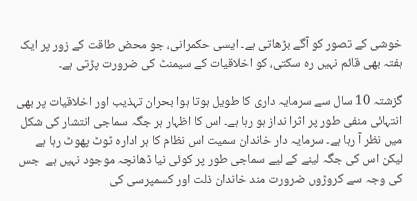خوشی کے تصور کو آگے بڑھاتی ہے۔ ایسی حکمرانی، جو محض طاقت کے زور پر ایک ہفتہ بھی قائم نہیں رہ سکتی، کو اخلاقیات کے سیمنٹ کی ضرورت پڑتی ہے۔

گزشتہ 10 سال سے سرمایہ داری کا طویل ہوتا ہوا بحران تہذیب اور اخلاقیات پر بھی انتہائی منفی طور پر اثرا نداز ہو رہا ہے۔ اس کا اظہار ہر جگہ سماجی انتشار کی شکل میں نظر آ رہا ہے۔ سرمایہ دار خاندان سمیت اس نظام کا ہر ادارہ ٹوٹ پھوٹ رہا ہے لیکن اس کی جگہ لینے کے لیے سماجی طور پر کوئی نیا ڈھانچہ موجود نہیں ہے  جس کی وجہ سے کروڑوں ضرورت مند خاندان ذلت اور کسمپرسی کی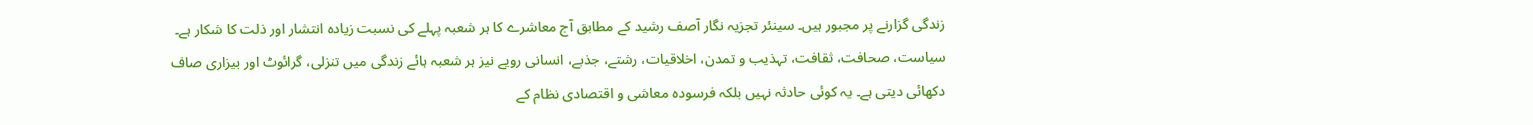زندگی گزارنے پر مجبور ہیں۔ سینئر تجزیہ نگار آصف رشید کے مطابق آج معاشرے کا ہر شعبہ پہلے کی نسبت زیادہ انتشار اور ذلت کا شکار ہے۔ سیاست، صحافت، ثقافت، تہذیب و تمدن، اخلاقیات، رشتے، جذبے، انسانی رویے نیز ہر شعبہ ہائے زندگی میں تنزلی، گرائوٹ اور بیزاری صاف دکھائی دیتی ہے۔ یہ کوئی حادثہ نہیں بلکہ فرسودہ معاشی و اقتصادی نظام کے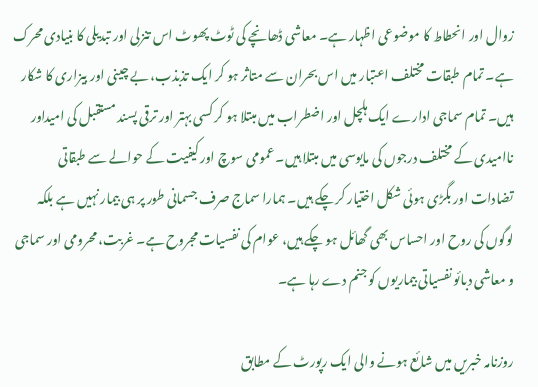زوال اور انحطاط کا موضوعی اظہار ہے۔ معاشی ڈھانچے کی ٹوٹ پھوٹ اس تنزلی اور تبدیلی کا بنیادی محرک ہے۔ تمام طبقات مختلف اعتبار میں اس بحران سے متاثر ہو کر ایک تذبذب، بے چینی اور بیزاری کا شکار ہیں۔ تمام سماجی ادارے ایک ہلچل اور اضطراب میں مبتلا ہو کر کسی بہتر اور ترقی پسند مستقبل کی امیداور ناامیدی کے مختلف درجوں کی مایوسی میں مبتلا ہیں۔ عمومی سوچ اور کیفیت کے حوالے سے طبقاتی تضادات اور بگڑی ہوئی شکل اختیار کر چکے ہیں۔ ہمارا سماج صرف جسمانی طور پر ہی بیمار نہیں ہے بلکہ لوگوں کی روح اور احساس بھی گھائل ہو چکے ہیں، عوام کی نفسیات مجروح ہے۔ غربت، محرومی اور سماجی و معاشی دبائو نفسیاتی بیماریوں کو جنم دے رہا ہے۔

روزنامہ خبریں میں شائع ہونے والی ایک رپورٹ کے مطابق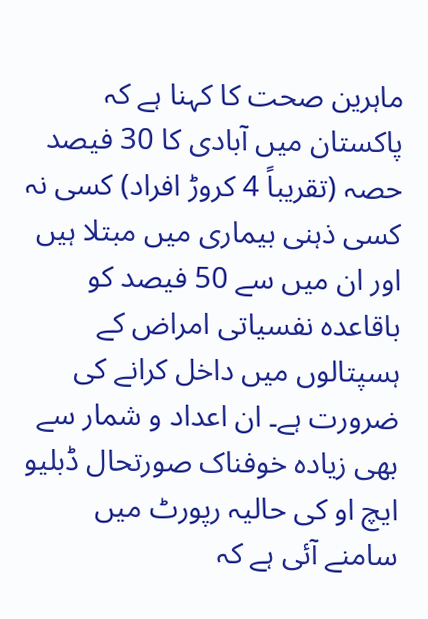ماہرین صحت کا کہنا ہے کہ پاکستان میں آبادی کا 30 فیصد حصہ (تقریباً 4 کروڑ افراد) کسی نہ کسی ذہنی بیماری میں مبتلا ہیں اور ان میں سے 50 فیصد کو باقاعدہ نفسیاتی امراض کے ہسپتالوں میں داخل کرانے کی ضرورت ہے۔ ان اعداد و شمار سے بھی زیادہ خوفناک صورتحال ڈبلیو ایچ او کی حالیہ رپورٹ میں سامنے آئی ہے کہ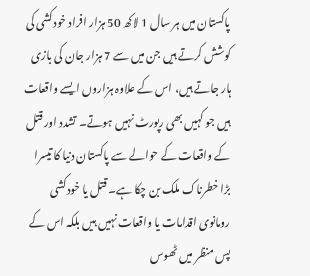پاکستان میں ہر سال 1 لاکھ 50 ہزار افراد خودکشی کی کوشش کرتے ہیں جن میں سے 7 ہزار جان کی بازی ہار جاتے ہیں، اس کے علاوہ ہزاروں ایسے واقعات ہیں جو کہیں بھی رپورٹ نہیں ہوتے۔ تشدد اور قتل کے واقعات کے حوالے سے پاکستان دنیا کا تیسرا بڑا خطرناک ملک بن چکا ہے۔ قتل یا خودکشی رومانوی اقدامات یا واقعات نہیں ہیں بلکہ اس کے پس منظر میں ٹھوس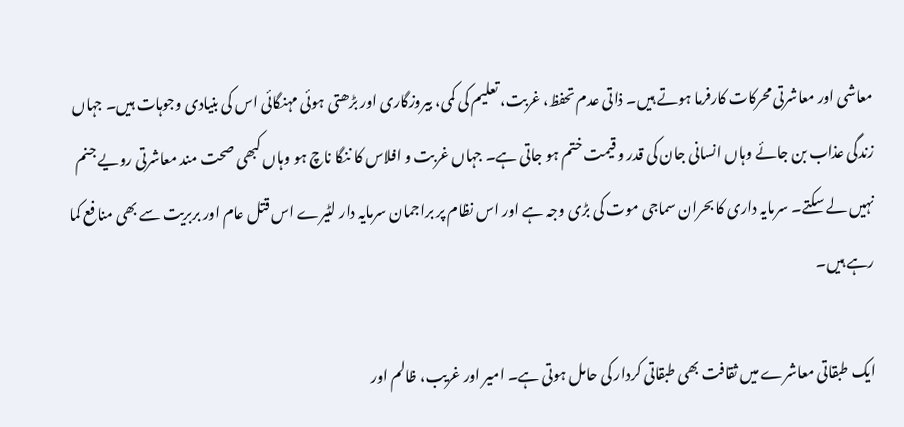معاشی اور معاشرتی محرکات کارفرما ہوتے ہیں۔ ذاتی عدم تحفظ، غربت، تعلیم کی کمی، بیروزگاری اور بڑھتی ہوئی مہنگائی اس کی بنیادی وجوہات ہیں۔ جہاں زندگی عذاب بن جائے وہاں انسانی جان کی قدر و قیمت ختم ہو جاتی ہے۔ جہاں غربت و افلاس کا ننگا ناچ ہو وہاں کبھی صحت مند معاشرتی رویے جنم نہیں لے سکتے۔ سرمایہ داری کا بحران سماجی موت کی بڑی وجہ ہے اور اس نظام پر براجمان سرمایہ دار لٹیرے اس قتل عام اور بربریت سے بھی منافع کما رہے ہیں۔

ایک طبقاتی معاشرے میں ثقافت بھی طبقاتی کردار کی حامل ہوتی ہے۔ امیر اور غریب، ظالم اور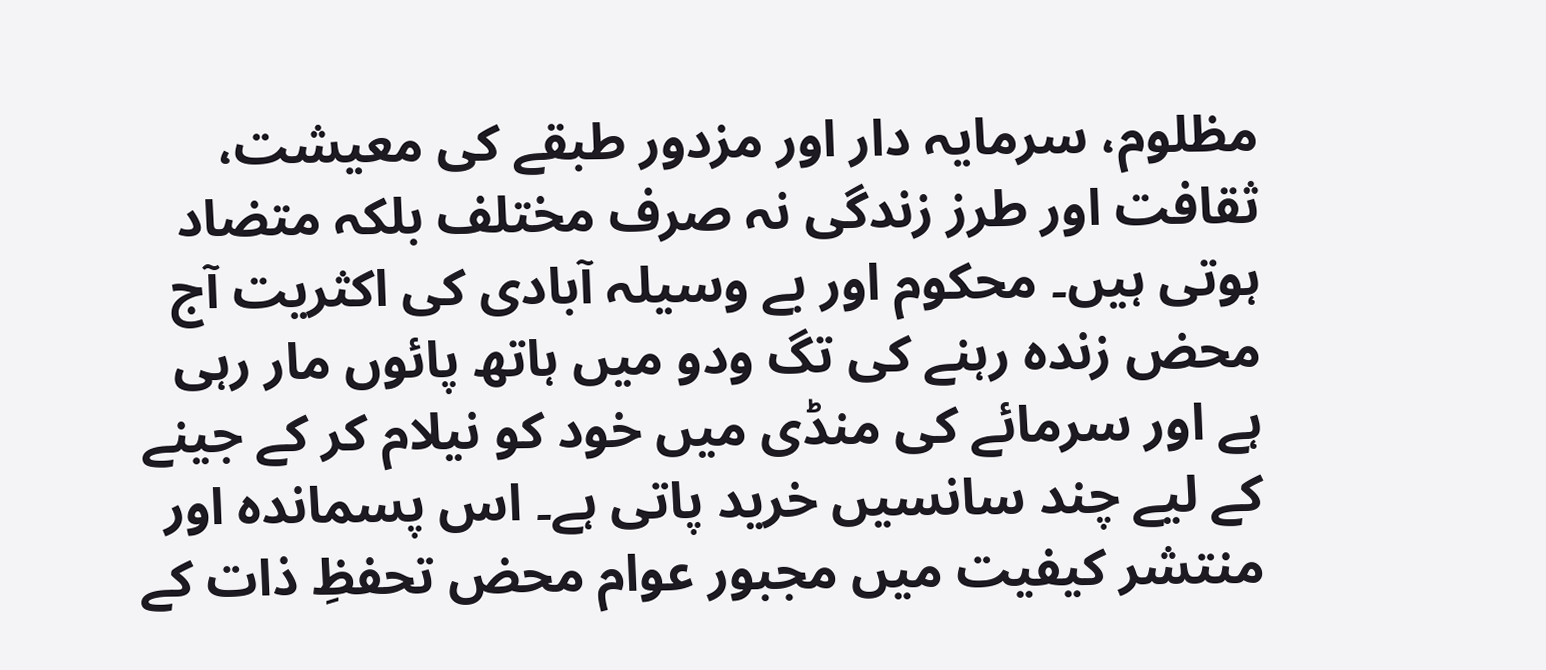مظلوم، سرمایہ دار اور مزدور طبقے کی معیشت، ثقافت اور طرز زندگی نہ صرف مختلف بلکہ متضاد ہوتی ہیں۔ محکوم اور بے وسیلہ آبادی کی اکثریت آج محض زندہ رہنے کی تگ ودو میں ہاتھ پائوں مار رہی ہے اور سرمائے کی منڈی میں خود کو نیلام کر کے جینے کے لیے چند سانسیں خرید پاتی ہے۔ اس پسماندہ اور منتشر کیفیت میں مجبور عوام محض تحفظِ ذات کے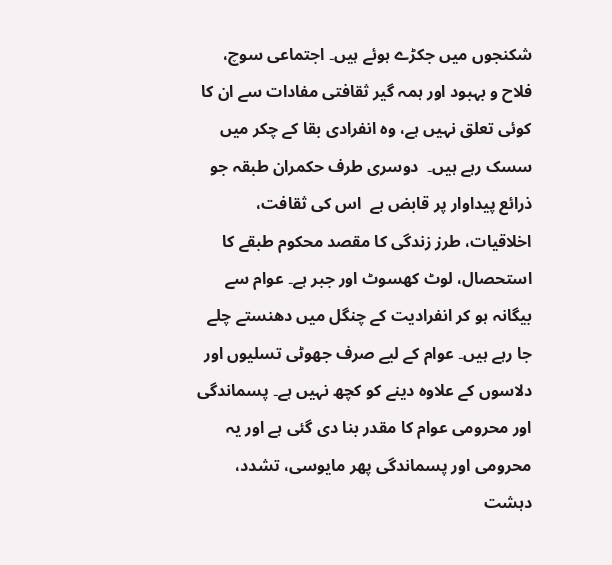شکنجوں میں جکڑے ہوئے ہیں۔ اجتماعی سوچ، فلاح و بہبود اور ہمہ گیر ثقافتی مفادات سے ان کا کوئی تعلق نہیں ہے، وہ انفرادی بقا کے چکر میں سسک رہے ہیں۔  دوسری طرف حکمران طبقہ جو ذرائع پیداوار پر قابض ہے  اس کی ثقافت، اخلاقیات، طرز زندگی کا مقصد محکوم طبقے کا استحصال، لوٹ کھسوٹ اور جبر ہے۔ عوام سے بیگانہ ہو کر انفرادیت کے چنگل میں دھنستے چلے جا رہے ہیں۔ عوام کے لیے صرف جھوٹی تسلیوں اور دلاسوں کے علاوہ دینے کو کچھ نہیں ہے۔ پسماندگی اور محرومی عوام کا مقدر بنا دی گئی ہے اور یہ محرومی اور پسماندگی پھر مایوسی، تشدد، دہشت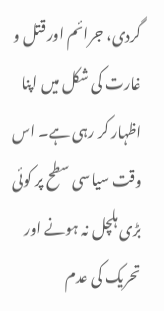گردی، جرائم اور قتل و غارت کی شکل میں اپنا اظہار کر رہی ہے۔ اس وقت سیاسی سطح پر کوئی بڑی ہلچل نہ ہونے اور تحریک کی عدم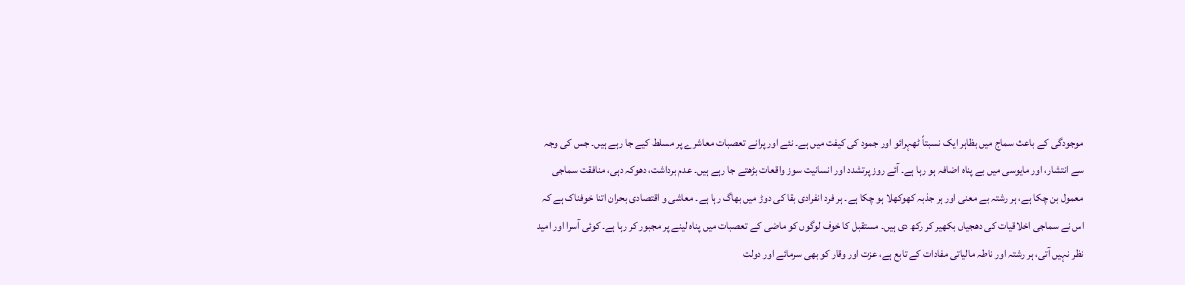موجودگی کے باعث سماج میں بظاہر ایک نسبتاً ٹھہرائو اور جمود کی کیفت میں ہے۔ نئے اور پرانے تعصبات معاشرے پر مسلط کیے جا رہے ہیں۔ جس کی وجہ سے انتشار، اور مایوسی میں بے پناہ اضافہ ہو رہا ہے۔ آئے روز پرتشدد اور انسانیت سوز واقعات بڑھتے جا رہے ہیں۔ عدم برداشت، دھوکہ دہی، منافقت سماجی معمول بن چکا ہے، ہر رشتہ بے معنی اور ہر جذبہ کھوکھلا ہو چکا ہے۔ ہر فرد انفرادی بقا کی دوڑ میں بھاگ رہا ہے۔ معاشی و اقتصادی بحران اتنا خوفناک ہے کہ اس نے سماجی اخلاقیات کی دھجیاں بکھیر کر رکھ دی ہیں۔ مستقبل کا خوف لوگوں کو ماضی کے تعصبات میں پناہ لینے پر مجبور کر رہا ہے۔ کوئی آسرا اور امید نظر نہیں آتی، ہر رشتہ اور ناطہ مالیاتی مفادات کے تابع ہے، عزت اور وقار کو بھی سرمائے اور دولت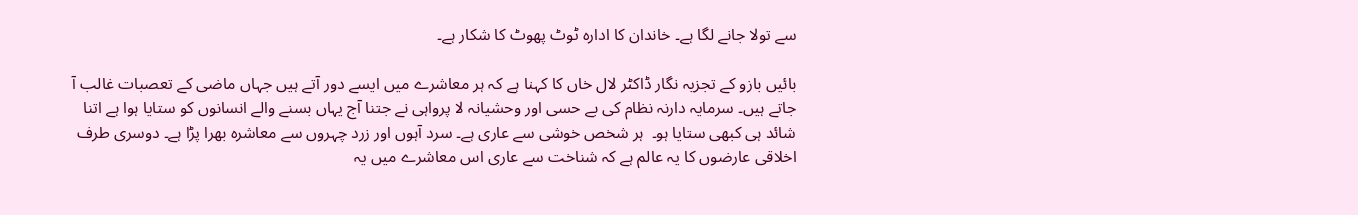سے تولا جانے لگا ہے۔ خاندان کا ادارہ ٹوٹ پھوٹ کا شکار ہے۔

بائیں بازو کے تجزیہ نگار ڈاکٹر لال خاں کا کہنا ہے کہ ہر معاشرے میں ایسے دور آتے ہیں جہاں ماضی کے تعصبات غالب آ جاتے ہیں۔ سرمایہ دارنہ نظام کی بے حسی اور وحشیانہ لا پرواہی نے جتنا آج یہاں بسنے والے انسانوں کو ستایا ہوا ہے اتنا شائد ہی کبھی ستایا ہو۔  ہر شخص خوشی سے عاری ہے۔ سرد آہوں اور زرد چہروں سے معاشرہ بھرا پڑا ہے۔ دوسری طرف اخلاقی عارضوں کا یہ عالم ہے کہ شناخت سے عاری اس معاشرے میں یہ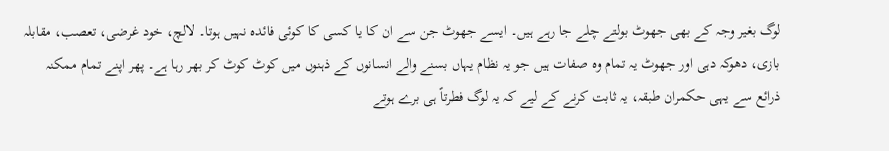لوگ بغیر وجہ کے بھی جھوٹ بولتے چلے جا رہے ہیں۔ ایسے جھوٹ جن سے ان کا یا کسی کا کوئی فائدہ نہیں ہوتا۔ لالچ، خود غرضی، تعصب، مقابلہ بازی، دھوکہ دہی اور جھوٹ یہ تمام وہ صفات ہیں جو یہ نظام یہاں بسنے والے انسانوں کے ذہنوں میں کوٹ کوٹ کر بھر رہا ہے۔ پھر اپنے تمام ممکنہ ذرائع سے یہی حکمران طبقہ، یہ ثابت کرنے کے لیے کہ یہ لوگ فطرتاً ہی برے ہوتے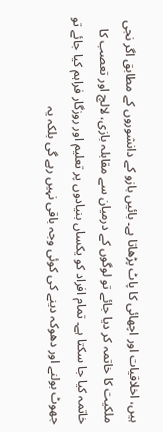ہیں، اخلاقیات اور اچھائی کا پاٹ پڑھاتا ہے۔ بائیں بازو کے دانشوروں کے مطابق اگر نجی ملکیت کا خاتمہ کر دیا جائے تو لوگوں کے درمیان سے مقابلہ بازی، لالچ اور تعصب کا خاتمہ کیا جا سکتا ہے۔ تمام افراد کو یکساں بنیادوں پر تعلیم اور روزگار فراہم کیا جائے تو جھوٹ بولنے اور دھوکہ دینے کی کوئی وجہ باقی نہیں رہے گی بلکہ یہ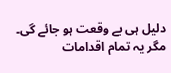دلیل ہی بے وقعت ہو جائے گی۔ مگر یہ تمام اقدامات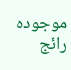موجودہ رائج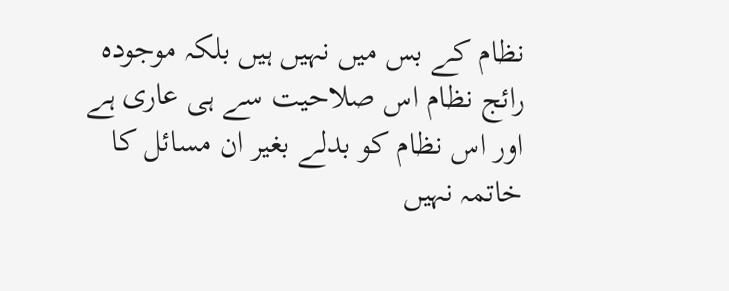نظام کے بس میں نہیں ہیں بلکہ موجودہ رائج نظام اس صلاحیت سے ہی عاری ہے اور اس نظام کو بدلے بغیر ان مسائل کا خاتمہ نہیں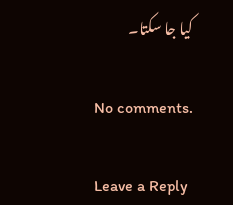کیا جا سکتا۔

No comments.

Leave a Reply